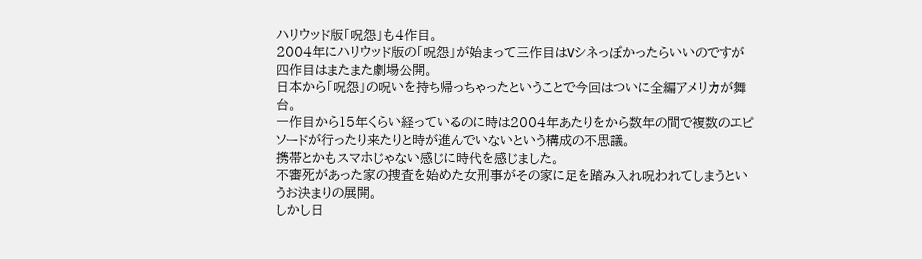ハリウッド版「呪怨」も4作目。
2004年にハリウッド版の「呪怨」が始まって三作目はVシネっぽかったらいいのですが四作目はまたまた劇場公開。
日本から「呪怨」の呪いを持ち帰っちゃったということで今回はついに全編アメリカが舞台。
一作目から15年くらい経っているのに時は2004年あたりをから数年の間で複数のエピソードが行ったり来たりと時が進んでいないという構成の不思議。
携帯とかもスマホじゃない感じに時代を感じました。
不審死があった家の捜査を始めた女刑事がその家に足を踏み入れ呪われてしまうというお決まりの展開。
しかし日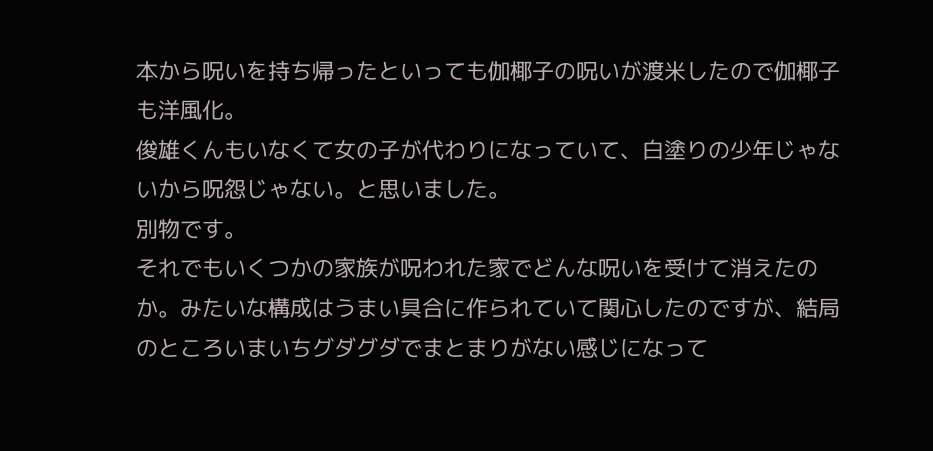本から呪いを持ち帰ったといっても伽椰子の呪いが渡米したので伽椰子も洋風化。
俊雄くんもいなくて女の子が代わりになっていて、白塗りの少年じゃないから呪怨じゃない。と思いました。
別物です。
それでもいくつかの家族が呪われた家でどんな呪いを受けて消えたのか。みたいな構成はうまい具合に作られていて関心したのですが、結局のところいまいちグダグダでまとまりがない感じになって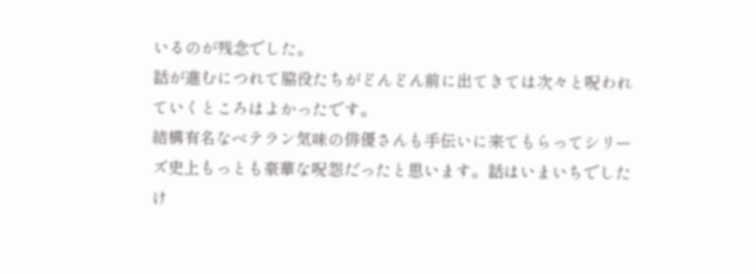いるのが残念でした。
話が進むにつれて脇役たちがどんどん前に出てきては次々と呪われていくところはよかったです。
結構有名なベテラン気味の俳優さんも手伝いに来てもらってシリーズ史上もっとも豪華な呪怨だったと思います。話はいまいちでしたけ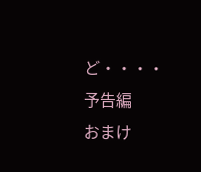ど・・・・
予告編
おまけ